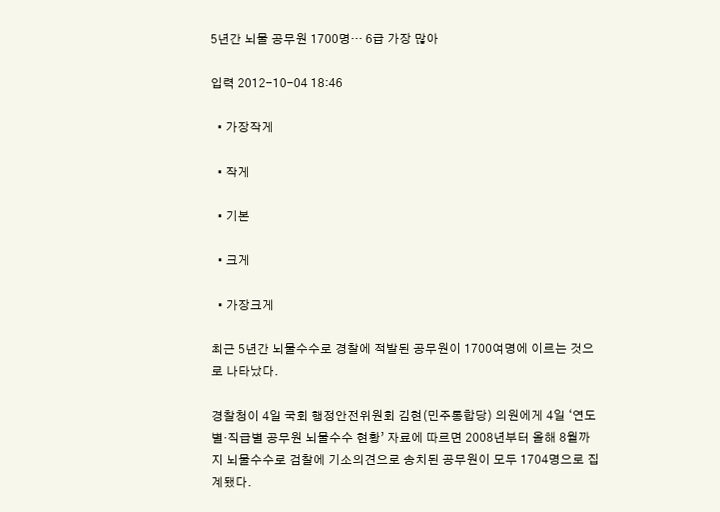5년간 뇌물 공무원 1700명… 6급 가장 많아

입력 2012-10-04 18:46

  • 가장작게

  • 작게

  • 기본

  • 크게

  • 가장크게

최근 5년간 뇌물수수로 경찰에 적발된 공무원이 1700여명에 이르는 것으로 나타났다.

경찰청이 4일 국회 행정안전위원회 김현(민주통합당) 의원에게 4일 ‘연도별·직급별 공무원 뇌물수수 현황’ 자료에 따르면 2008년부터 올해 8월까지 뇌물수수로 검찰에 기소의견으로 송치된 공무원이 모두 1704명으로 집계됐다.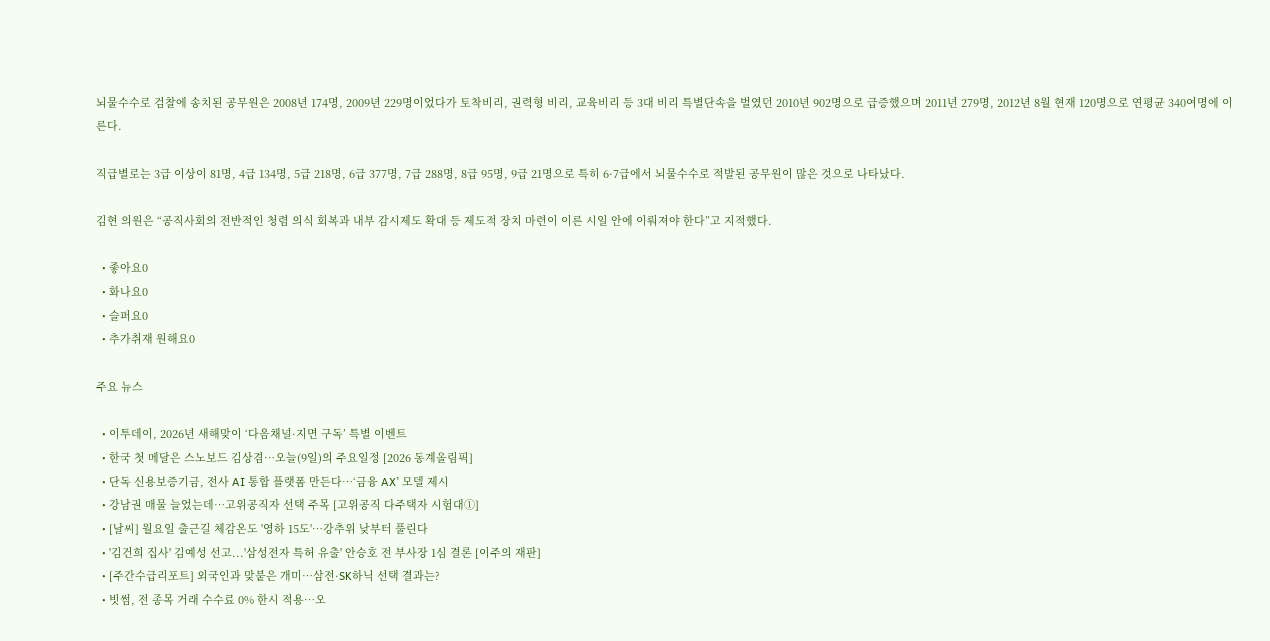뇌물수수로 검찰에 송치된 공무원은 2008년 174명, 2009년 229명이었다가 토착비리, 권력형 비리, 교육비리 등 3대 비리 특별단속을 벌였던 2010년 902명으로 급증했으며 2011년 279명, 2012년 8월 현재 120명으로 연평균 340여명에 이른다.

직급별로는 3급 이상이 81명, 4급 134명, 5급 218명, 6급 377명, 7급 288명, 8급 95명, 9급 21명으로 특히 6·7급에서 뇌물수수로 적발된 공무원이 많은 것으로 나타났다.

김현 의원은 “공직사회의 전반적인 청렴 의식 회복과 내부 감시제도 확대 등 제도적 장치 마련이 이른 시일 안에 이뤄져야 한다”고 지적했다.

  • 좋아요0
  • 화나요0
  • 슬퍼요0
  • 추가취재 원해요0

주요 뉴스

  • 이투데이, 2026년 새해맞이 ‘다음채널·지면 구독’ 특별 이벤트
  • 한국 첫 메달은 스노보드 김상겸…오늘(9일)의 주요일정 [2026 동계올림픽]
  • 단독 신용보증기금, 전사 AI 통합 플랫폼 만든다⋯‘금융 AX’ 모델 제시
  • 강남권 매물 늘었는데⋯고위공직자 선택 주목 [고위공직 다주택자 시험대①]
  • [날씨] 월요일 출근길 체감온도 '영하 15도'…강추위 낮부터 풀린다
  • '김건희 집사' 김예성 선고...'삼성전자 특허 유출' 안승호 전 부사장 1심 결론 [이주의 재판]
  • [주간수급리포트] 외국인과 맞붙은 개미…삼전·SK하닉 선택 결과는?
  • 빗썸, 전 종목 거래 수수료 0% 한시 적용…오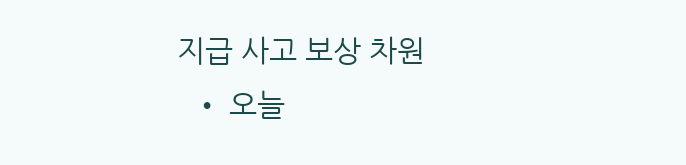지급 사고 보상 차원
  • 오늘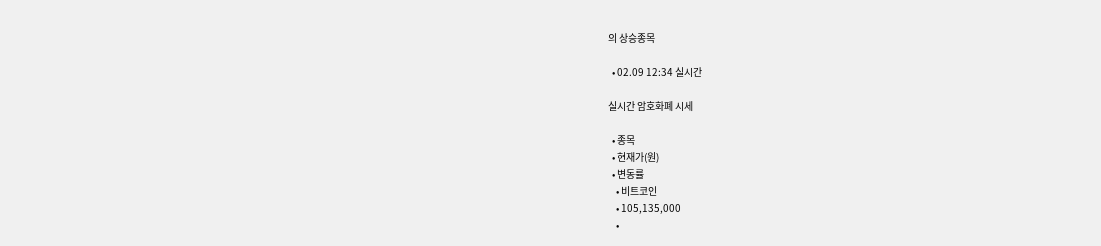의 상승종목

  • 02.09 12:34 실시간

실시간 암호화폐 시세

  • 종목
  • 현재가(원)
  • 변동률
    • 비트코인
    • 105,135,000
    •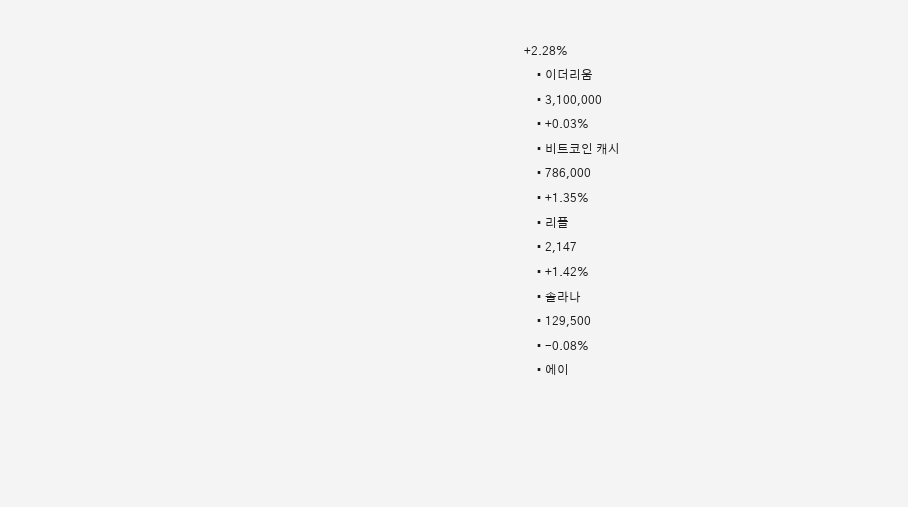+2.28%
    • 이더리움
    • 3,100,000
    • +0.03%
    • 비트코인 캐시
    • 786,000
    • +1.35%
    • 리플
    • 2,147
    • +1.42%
    • 솔라나
    • 129,500
    • -0.08%
    • 에이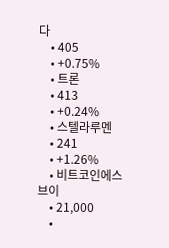다
    • 405
    • +0.75%
    • 트론
    • 413
    • +0.24%
    • 스텔라루멘
    • 241
    • +1.26%
    • 비트코인에스브이
    • 21,000
    •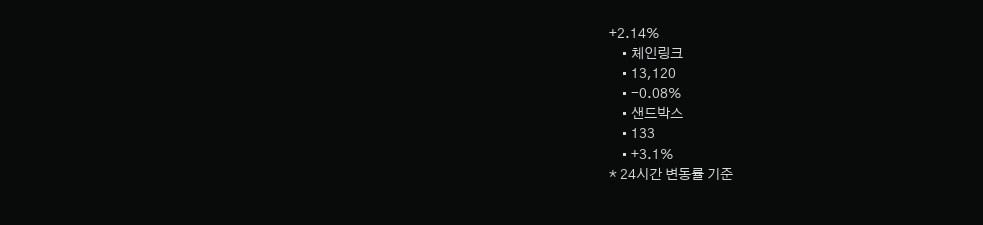+2.14%
    • 체인링크
    • 13,120
    • -0.08%
    • 샌드박스
    • 133
    • +3.1%
* 24시간 변동률 기준